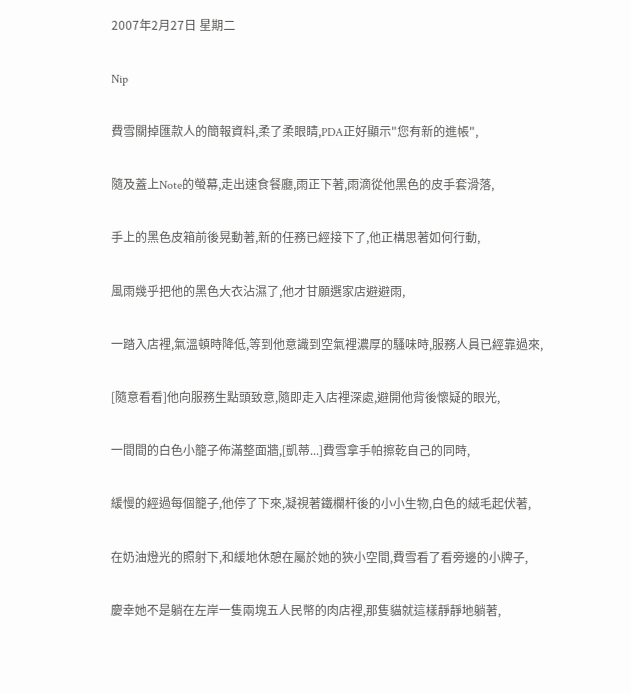2007年2月27日 星期二

Nip

費雪關掉匯款人的簡報資料,柔了柔眼睛,PDA正好顯示"您有新的進帳",

隨及蓋上Note的螢幕,走出速食餐廳,雨正下著,雨滴從他黑色的皮手套滑落,

手上的黑色皮箱前後晃動著,新的任務已經接下了,他正構思著如何行動,

風雨幾乎把他的黑色大衣沾濕了,他才甘願選家店避避雨,

一踏入店裡,氣溫頓時降低,等到他意識到空氣裡濃厚的騷味時,服務人員已經靠過來,

[隨意看看]他向服務生點頭致意,隨即走入店裡深處,避開他背後懷疑的眼光,

一間間的白色小籠子佈滿整面牆,[凱蒂...]費雪拿手帕擦乾自己的同時,

緩慢的經過每個籠子,他停了下來,凝視著鐵欄杆後的小小生物,白色的絨毛起伏著,

在奶油燈光的照射下,和緩地休憩在屬於她的狹小空間,費雪看了看旁邊的小牌子,

慶幸她不是躺在左岸一隻兩塊五人民幣的肉店裡,那隻貓就這樣靜靜地躺著,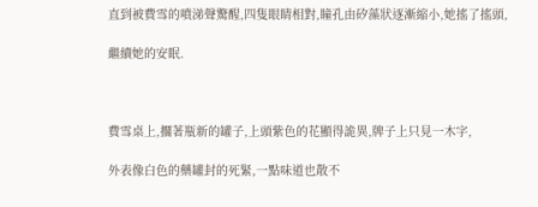直到被費雪的噴涕聲驚醒,四隻眼睛相對,瞳孔由矽藻狀逐漸縮小,她搖了搖頭,

繼續她的安眠.



費雪桌上,擱著瓶新的罐子,上頭紫色的花顯得詭異,牌子上只見一木字,

外表像白色的藥罐封的死緊,一點味道也散不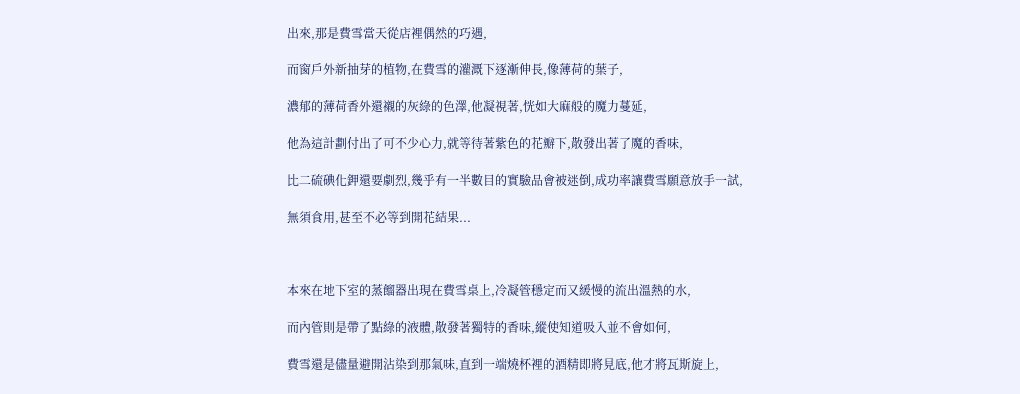出來,那是費雪當天從店裡偶然的巧遇,

而窗戶外新抽芽的植物,在費雪的灌溉下逐漸伸長,像薄荷的葉子,

濃郁的薄荷香外還襯的灰綠的色澤,他凝視著,恍如大麻般的魔力蔓延,

他為這計劃付出了可不少心力,就等待著紫色的花瓣下,散發出著了魔的香味,

比二硫碘化鉀還要劇烈,幾乎有一半數目的實驗品會被迷倒,成功率讓費雪願意放手一試,

無須食用,甚至不必等到開花結果...



本來在地下室的蒸餾器出現在費雪桌上,冷凝管穩定而又緩慢的流出溫熱的水,

而內管則是帶了點綠的液體,散發著獨特的香味,縱使知道吸入並不會如何,

費雪還是儘量避開沾染到那氣味,直到一端燒杯裡的酒精即將見底,他才將瓦斯旋上,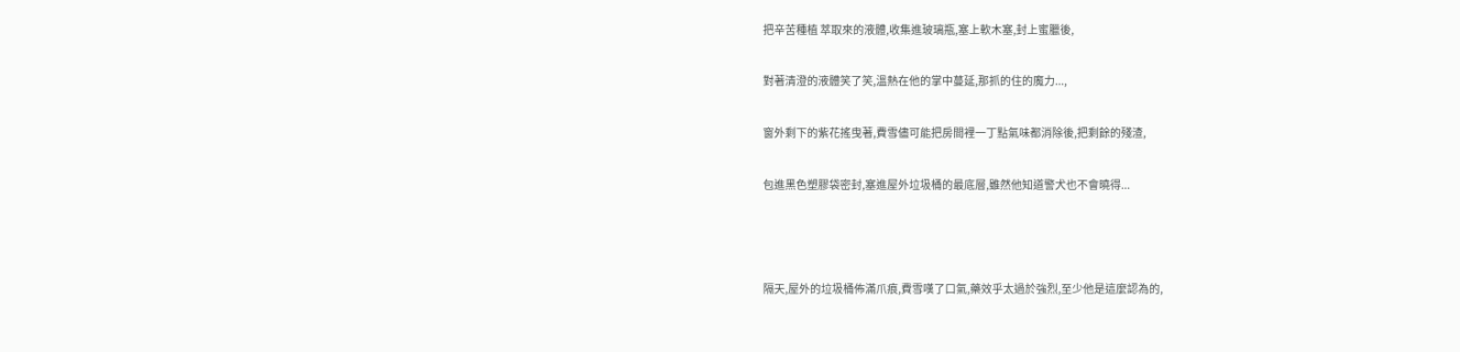把辛苦種植 萃取來的液體,收集進玻璃瓶,塞上軟木塞,封上蜜臘後,

對著清澄的液體笑了笑,溫熱在他的掌中蔓延,那抓的住的魔力...,

窗外剩下的紫花搖曳著,費雪儘可能把房間裡一丁點氣味都消除後,把剩餘的殘渣,

包進黑色塑膠袋密封,塞進屋外垃圾桶的最底層,雖然他知道警犬也不會曉得...



隔天,屋外的垃圾桶佈滿爪痕,費雪嘆了口氣,藥效乎太過於強烈,至少他是這麼認為的,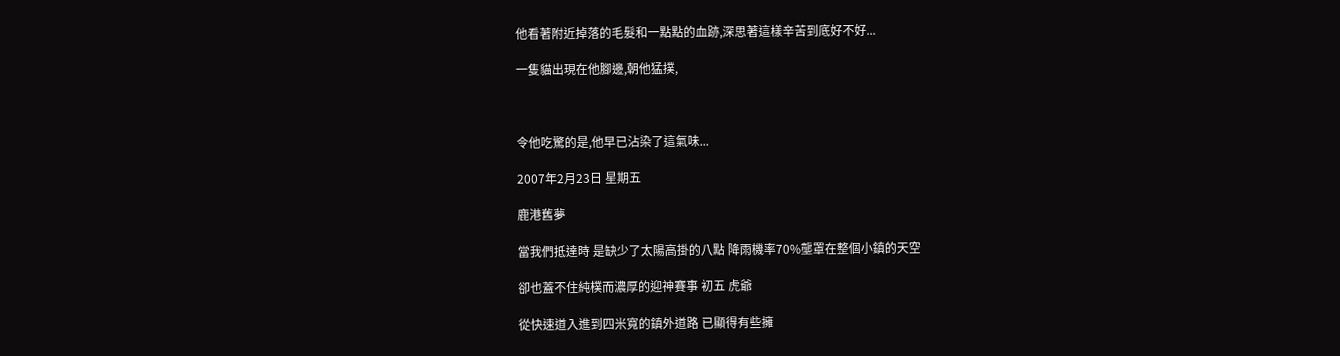他看著附近掉落的毛髮和一點點的血跡,深思著這樣辛苦到底好不好...

一隻貓出現在他腳邊,朝他猛撲,



令他吃驚的是,他早已沾染了這氣味...

2007年2月23日 星期五

鹿港舊夢

當我們抵達時 是缺少了太陽高掛的八點 降雨機率70%壟罩在整個小鎮的天空

卻也蓋不住純樸而濃厚的迎神賽事 初五 虎爺

從快速道入進到四米寬的鎮外道路 已顯得有些擁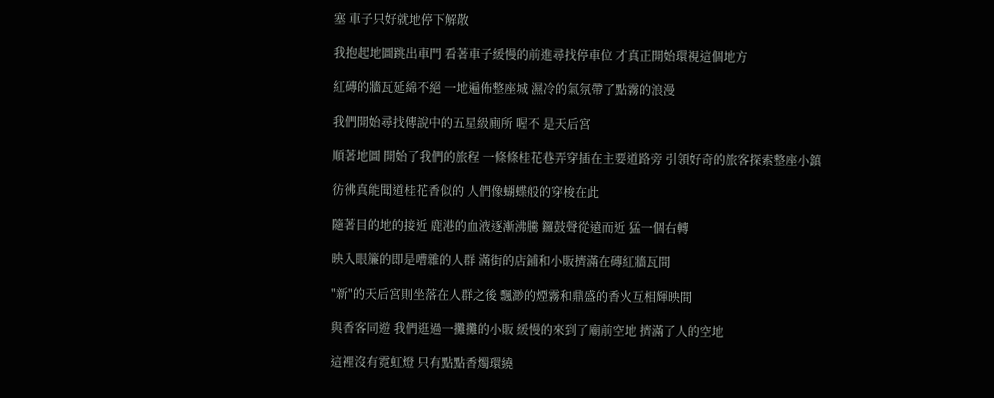塞 車子只好就地停下解散

我抱起地圖跳出車門 看著車子緩慢的前進尋找停車位 才真正開始環視這個地方

紅磚的牆瓦延綿不絕 一地遍佈整座城 濕冷的氣氛帶了點霧的浪漫

我們開始尋找傳說中的五星級廁所 喔不 是天后宮

順著地圖 開始了我們的旅程 一條條桂花巷弄穿插在主要道路旁 引領好奇的旅客探索整座小鎮

彷彿真能聞道桂花香似的 人們像蝴蝶般的穿梭在此

隨著目的地的接近 鹿港的血液逐漸沸騰 鑼鼓聲從遠而近 猛一個右轉

映入眼簾的即是嘈雜的人群 滿街的店鋪和小販擠滿在磚紅牆瓦間

"新"的天后宮則坐落在人群之後 飄渺的煙霧和鼎盛的香火互相輝映間

與香客同遊 我們逛過一攤攤的小販 緩慢的來到了廟前空地 擠滿了人的空地

這裡沒有霓虹燈 只有點點香燭環繞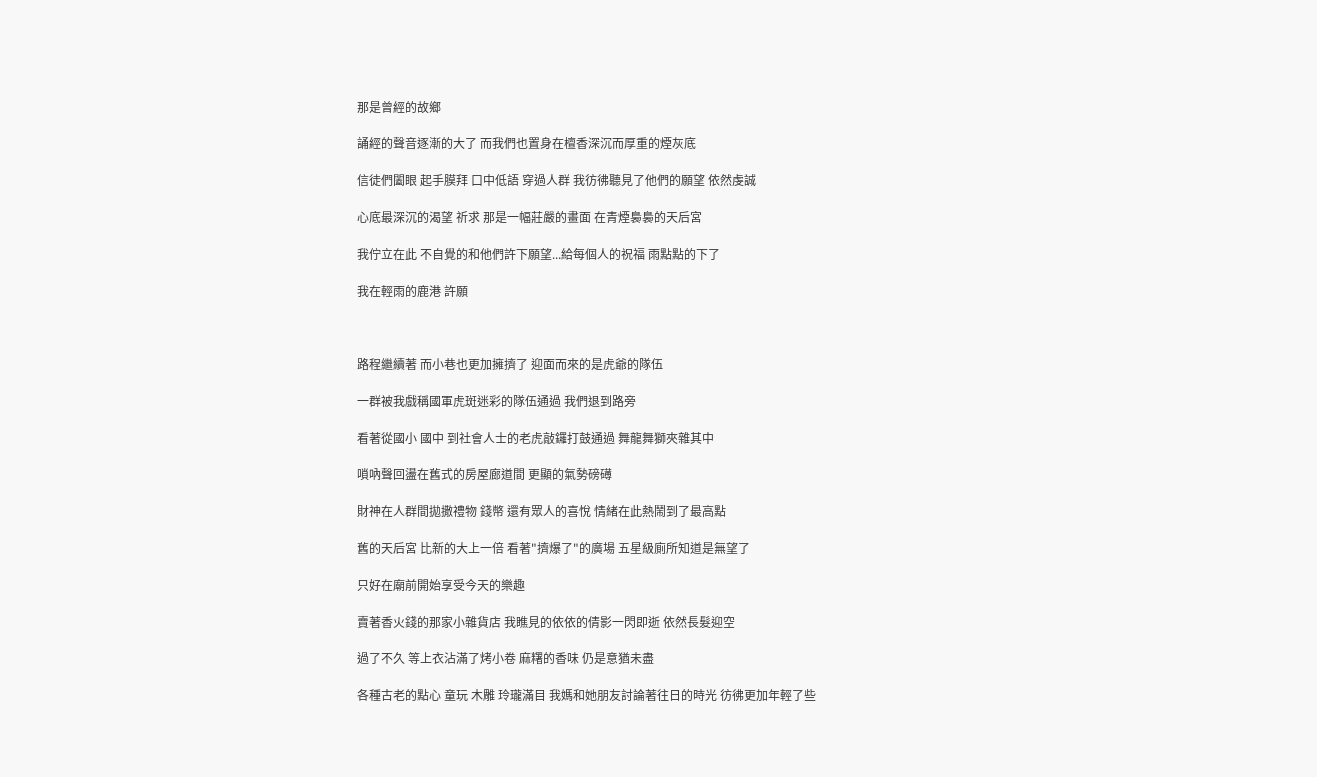那是曾經的故鄉

誦經的聲音逐漸的大了 而我們也置身在檀香深沉而厚重的煙灰底

信徒們闔眼 起手膜拜 口中低語 穿過人群 我彷彿聽見了他們的願望 依然虔誠

心底最深沉的渴望 祈求 那是一幅莊嚴的畫面 在青煙裊裊的天后宮

我佇立在此 不自覺的和他們許下願望...給每個人的祝福 雨點點的下了

我在輕雨的鹿港 許願



路程繼續著 而小巷也更加擁擠了 迎面而來的是虎爺的隊伍

一群被我戲稱國軍虎斑迷彩的隊伍通過 我們退到路旁

看著從國小 國中 到社會人士的老虎敲鑼打鼓通過 舞龍舞獅夾雜其中

嗩吶聲回盪在舊式的房屋廊道間 更顯的氣勢磅礡

財神在人群間拋撒禮物 錢幣 還有眾人的喜悅 情緒在此熱鬧到了最高點

舊的天后宮 比新的大上一倍 看著"擠爆了"的廣場 五星級廁所知道是無望了

只好在廟前開始享受今天的樂趣

賣著香火錢的那家小雜貨店 我瞧見的依依的倩影一閃即逝 依然長髮迎空

過了不久 等上衣沾滿了烤小卷 麻糬的香味 仍是意猶未盡

各種古老的點心 童玩 木雕 玲瓏滿目 我媽和她朋友討論著往日的時光 彷彿更加年輕了些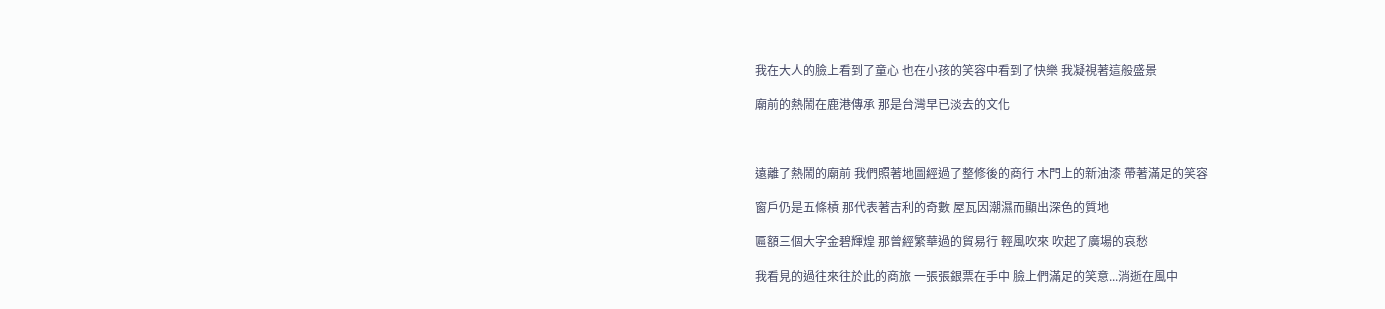我在大人的臉上看到了童心 也在小孩的笑容中看到了快樂 我凝視著這般盛景

廟前的熱鬧在鹿港傳承 那是台灣早已淡去的文化



遠離了熱鬧的廟前 我們照著地圖經過了整修後的商行 木門上的新油漆 帶著滿足的笑容

窗戶仍是五條槓 那代表著吉利的奇數 屋瓦因潮濕而顯出深色的質地

匾額三個大字金碧輝煌 那曾經繁華過的貿易行 輕風吹來 吹起了廣場的哀愁

我看見的過往來往於此的商旅 一張張銀票在手中 臉上們滿足的笑意...消逝在風中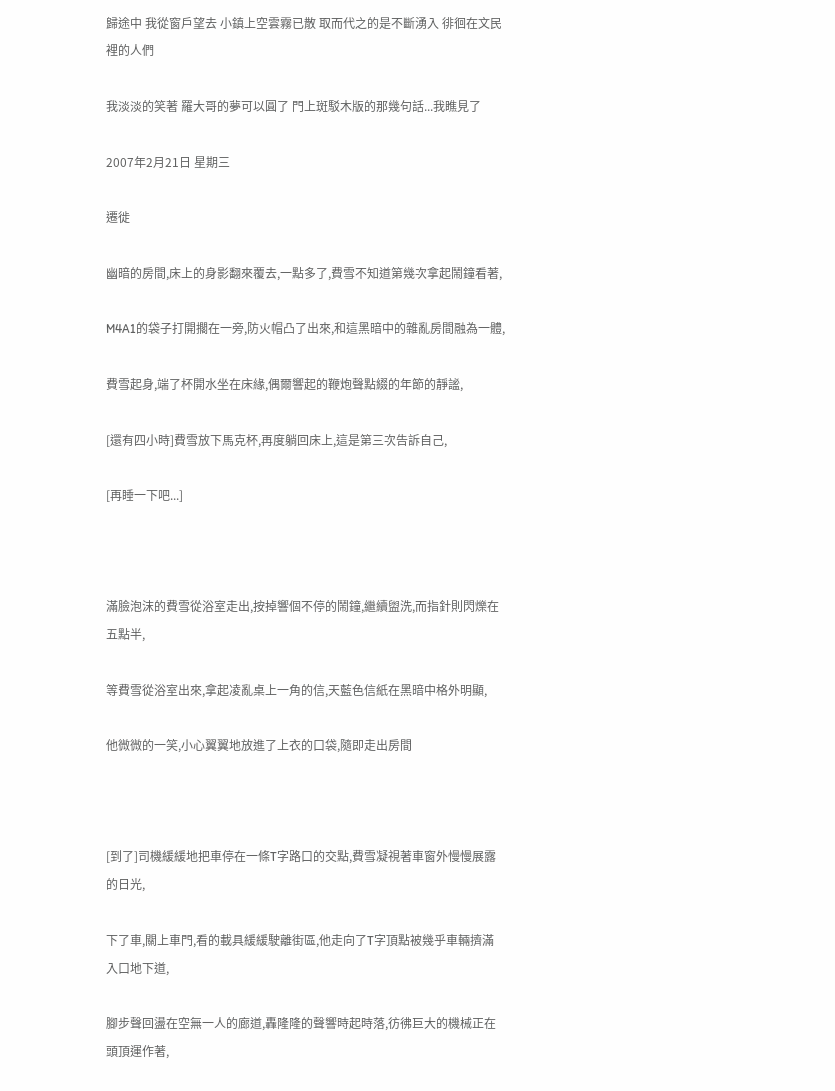歸途中 我從窗戶望去 小鎮上空雲霧已散 取而代之的是不斷湧入 徘徊在文民裡的人們

我淡淡的笑著 羅大哥的夢可以圓了 門上斑駁木版的那幾句話...我瞧見了

2007年2月21日 星期三

遷徙

幽暗的房間,床上的身影翻來覆去,一點多了,費雪不知道第幾次拿起鬧鐘看著,

M4A1的袋子打開擱在一旁,防火帽凸了出來,和這黑暗中的雜亂房間融為一體,

費雪起身,端了杯開水坐在床緣,偶爾響起的鞭炮聲點綴的年節的靜謐,

[還有四小時]費雪放下馬克杯,再度躺回床上,這是第三次告訴自己,

[再睡一下吧...]



滿臉泡沫的費雪從浴室走出,按掉響個不停的鬧鐘,繼續盥洗,而指針則閃爍在五點半,

等費雪從浴室出來,拿起凌亂桌上一角的信,天藍色信紙在黑暗中格外明顯,

他微微的一笑,小心翼翼地放進了上衣的口袋,隨即走出房間



[到了]司機緩緩地把車停在一條T字路口的交點,費雪凝視著車窗外慢慢展露的日光,

下了車,關上車門,看的載具緩緩駛離街區,他走向了T字頂點被幾乎車輛擠滿入口地下道,

腳步聲回盪在空無一人的廊道,轟隆隆的聲響時起時落,彷彿巨大的機械正在頭頂運作著,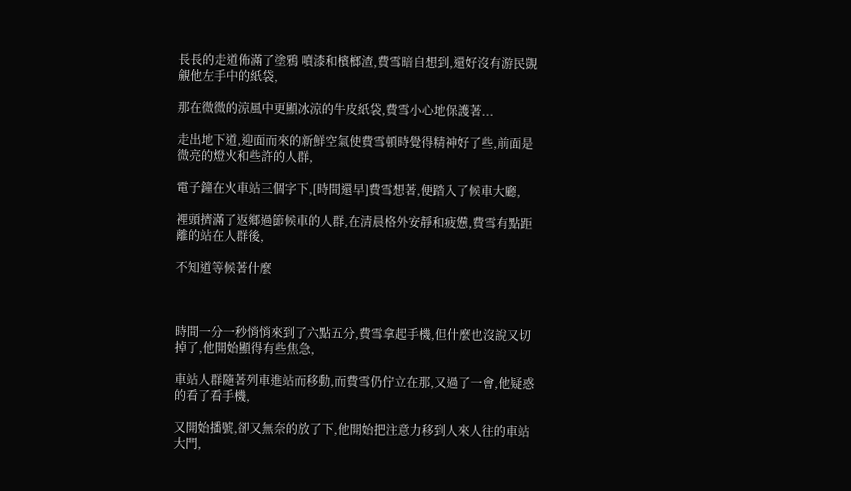長長的走道佈滿了塗鴉 噴漆和檳榔渣,費雪暗自想到,還好沒有游民覬覦他左手中的紙袋,

那在微微的涼風中更顯冰涼的牛皮紙袋,費雪小心地保護著...

走出地下道,迎面而來的新鮮空氣使費雪頓時覺得精神好了些,前面是微亮的燈火和些許的人群,

電子鐘在火車站三個字下,[時間還早]費雪想著,便踏入了候車大廳,

裡頭擠滿了返鄉過節候車的人群,在清晨格外安靜和疲憊,費雪有點距離的站在人群後,

不知道等候著什麼



時間一分一秒悄悄來到了六點五分,費雪拿起手機,但什麼也沒說又切掉了,他開始顯得有些焦急,

車站人群隨著列車進站而移動,而費雪仍佇立在那,又過了一會,他疑惑的看了看手機,

又開始播號,卻又無奈的放了下,他開始把注意力移到人來人往的車站大門,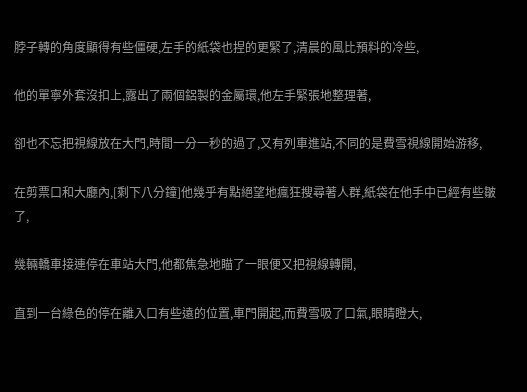脖子轉的角度顯得有些僵硬,左手的紙袋也捏的更緊了,清晨的風比預料的冷些,

他的單寧外套沒扣上,露出了兩個鋁製的金屬環,他左手緊張地整理著,

卻也不忘把視線放在大門,時間一分一秒的過了,又有列車進站,不同的是費雪視線開始游移,

在剪票口和大廳內,[剩下八分鐘]他幾乎有點絕望地瘋狂搜尋著人群,紙袋在他手中已經有些皺了,

幾輛轎車接連停在車站大門,他都焦急地瞄了一眼便又把視線轉開,

直到一台綠色的停在離入口有些遠的位置,車門開起,而費雪吸了口氣,眼睛瞪大,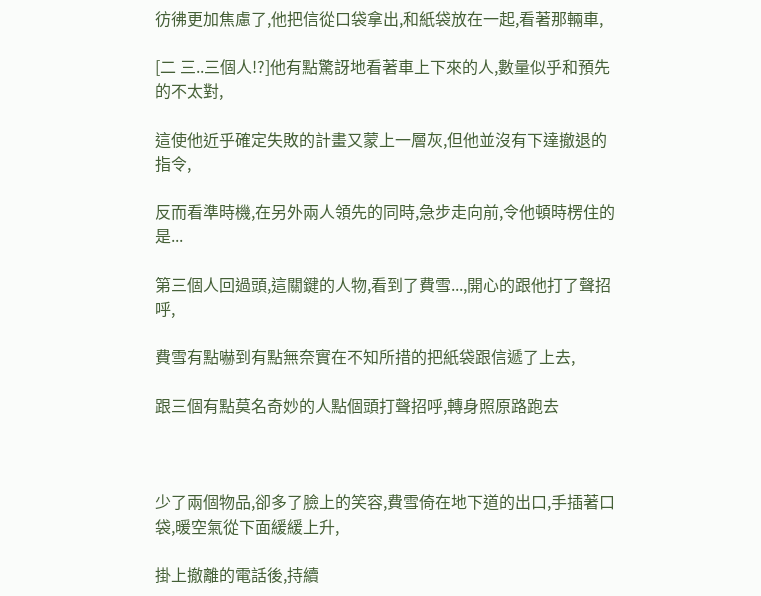彷彿更加焦慮了,他把信從口袋拿出,和紙袋放在一起,看著那輛車,

[二 三..三個人!?]他有點驚訝地看著車上下來的人,數量似乎和預先的不太對,

這使他近乎確定失敗的計畫又蒙上一層灰,但他並沒有下達撤退的指令,

反而看準時機,在另外兩人領先的同時,急步走向前,令他頓時楞住的是...

第三個人回過頭,這關鍵的人物,看到了費雪...,開心的跟他打了聲招呼,

費雪有點嚇到有點無奈實在不知所措的把紙袋跟信遞了上去,

跟三個有點莫名奇妙的人點個頭打聲招呼,轉身照原路跑去



少了兩個物品,卻多了臉上的笑容,費雪倚在地下道的出口,手插著口袋,暖空氣從下面緩緩上升,

掛上撤離的電話後,持續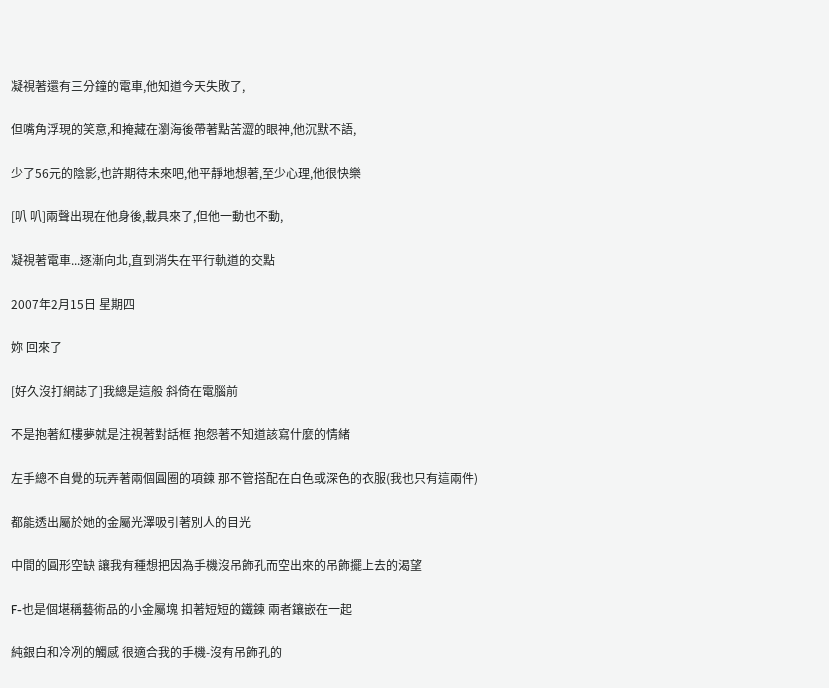凝視著還有三分鐘的電車,他知道今天失敗了,

但嘴角浮現的笑意,和掩藏在瀏海後帶著點苦澀的眼神,他沉默不語,

少了56元的陰影,也許期待未來吧,他平靜地想著,至少心理,他很快樂

[叭 叭]兩聲出現在他身後,載具來了,但他一動也不動,

凝視著電車...逐漸向北,直到消失在平行軌道的交點

2007年2月15日 星期四

妳 回來了

[好久沒打網誌了]我總是這般 斜倚在電腦前

不是抱著紅樓夢就是注視著對話框 抱怨著不知道該寫什麼的情緒

左手總不自覺的玩弄著兩個圓圈的項鍊 那不管搭配在白色或深色的衣服(我也只有這兩件)

都能透出屬於她的金屬光澤吸引著別人的目光

中間的圓形空缺 讓我有種想把因為手機沒吊飾孔而空出來的吊飾擺上去的渴望

F-也是個堪稱藝術品的小金屬塊 扣著短短的鐵鍊 兩者鑲嵌在一起

純銀白和冷冽的觸感 很適合我的手機-沒有吊飾孔的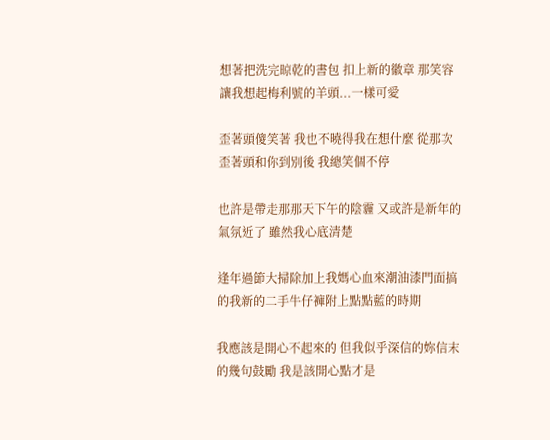想著把洗完晾乾的書包 扣上新的徽章 那笑容讓我想起梅利號的羊頭...一樣可愛

歪著頭傻笑著 我也不曉得我在想什麼 從那次歪著頭和你到別後 我總笑個不停

也許是帶走那那天下午的陰霾 又或許是新年的氣氛近了 雖然我心底清楚

逢年過節大掃除加上我媽心血來潮油漆門面搞的我新的二手牛仔褲附上點點藍的時期

我應該是開心不起來的 但我似乎深信的妳信末的幾句鼓勵 我是該開心點才是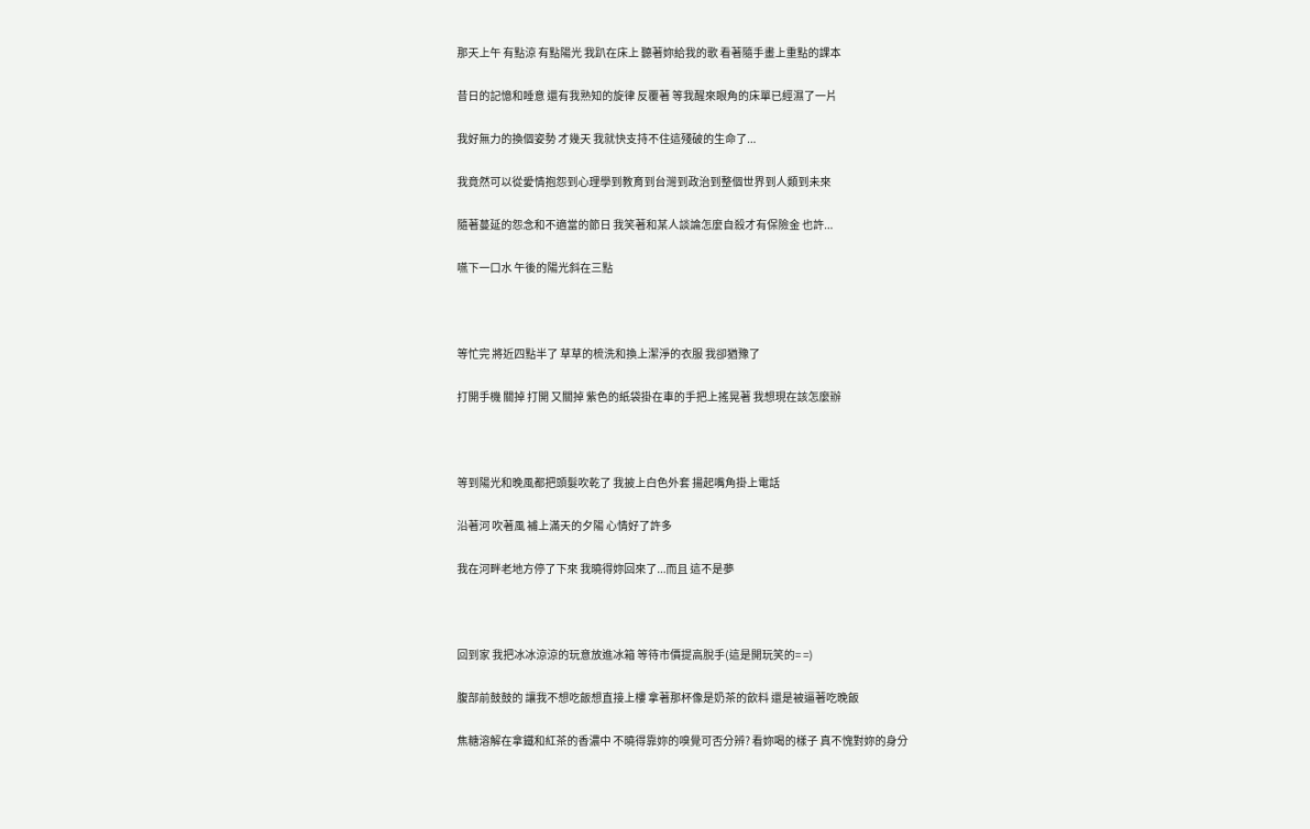那天上午 有點涼 有點陽光 我趴在床上 聽著妳給我的歌 看著隨手畫上重點的課本

昔日的記憶和睡意 還有我熟知的旋律 反覆著 等我醒來眼角的床單已經濕了一片

我好無力的換個姿勢 才幾天 我就快支持不住這殘破的生命了...

我竟然可以從愛情抱怨到心理學到教育到台灣到政治到整個世界到人類到未來

隨著蔓延的怨念和不適當的節日 我笑著和某人談論怎麼自殺才有保險金 也許...

嚥下一口水 午後的陽光斜在三點



等忙完 將近四點半了 草草的梳洗和換上潔淨的衣服 我卻猶豫了

打開手機 關掉 打開 又關掉 紫色的紙袋掛在車的手把上搖晃著 我想現在該怎麼辦



等到陽光和晚風都把頭髮吹乾了 我披上白色外套 揚起嘴角掛上電話

沿著河 吹著風 補上滿天的夕陽 心情好了許多

我在河畔老地方停了下來 我曉得妳回來了...而且 這不是夢



回到家 我把冰冰涼涼的玩意放進冰箱 等待市價提高脫手(這是開玩笑的= =)

腹部前鼓鼓的 讓我不想吃飯想直接上樓 拿著那杯像是奶茶的飲料 還是被逼著吃晚飯

焦糖溶解在拿鐵和紅茶的香濃中 不曉得靠妳的嗅覺可否分辨? 看妳喝的樣子 真不愧對妳的身分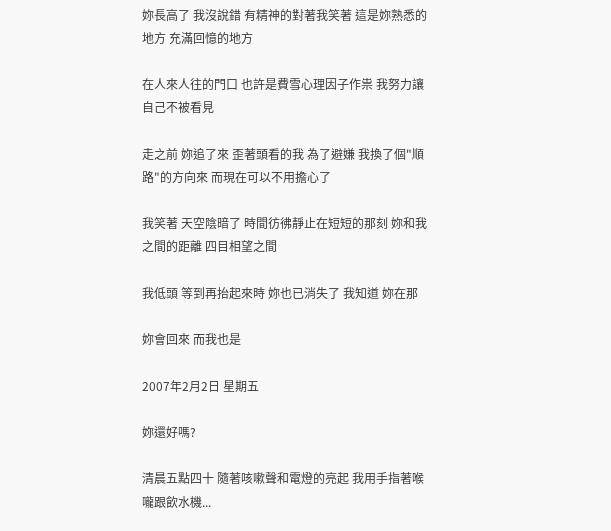妳長高了 我沒說錯 有精神的對著我笑著 這是妳熟悉的地方 充滿回憶的地方

在人來人往的門口 也許是費雪心理因子作祟 我努力讓自己不被看見

走之前 妳追了來 歪著頭看的我 為了避嫌 我換了個"順路"的方向來 而現在可以不用擔心了

我笑著 天空陰暗了 時間彷彿靜止在短短的那刻 妳和我之間的距離 四目相望之間

我低頭 等到再抬起來時 妳也已消失了 我知道 妳在那

妳會回來 而我也是

2007年2月2日 星期五

妳還好嗎?

清晨五點四十 隨著咳嗽聲和電燈的亮起 我用手指著喉嚨跟飲水機...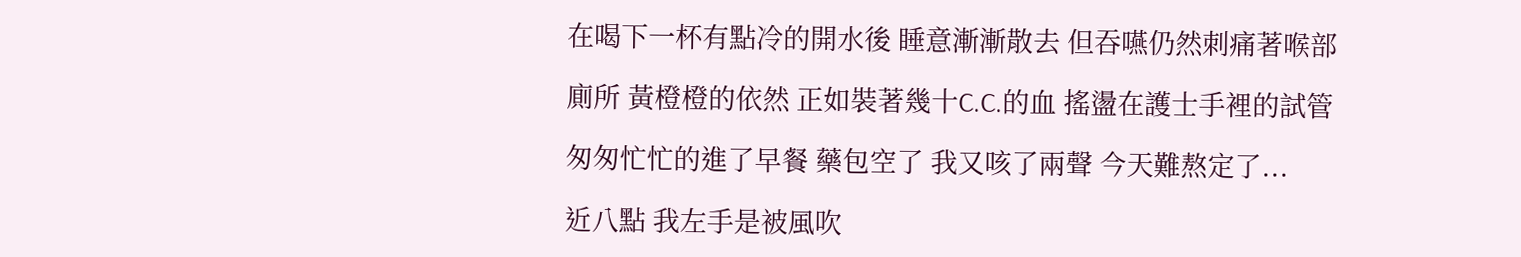在喝下一杯有點冷的開水後 睡意漸漸散去 但吞嚥仍然刺痛著喉部

廁所 黃橙橙的依然 正如裝著幾十C.C.的血 搖盪在護士手裡的試管

匆匆忙忙的進了早餐 藥包空了 我又咳了兩聲 今天難熬定了...

近八點 我左手是被風吹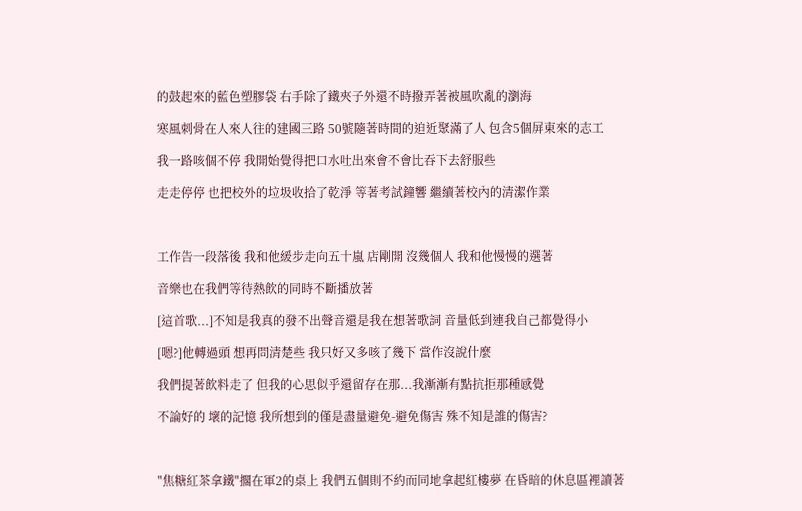的鼓起來的藍色塑膠袋 右手除了鐵夾子外還不時撥弄著被風吹亂的瀏海

寒風刺骨在人來人往的建國三路 50號隨著時間的迫近聚滿了人 包含5個屏東來的志工

我一路咳個不停 我開始覺得把口水吐出來會不會比吞下去舒服些

走走停停 也把校外的垃圾收拾了乾淨 等著考試鐘響 繼續著校內的清潔作業



工作告一段落後 我和他緩步走向五十嵐 店剛開 沒幾個人 我和他慢慢的選著

音樂也在我們等待熱飲的同時不斷播放著

[這首歌...]不知是我真的發不出聲音還是我在想著歌詞 音量低到連我自己都覺得小

[嗯?]他轉過頭 想再問清楚些 我只好又多咳了幾下 當作沒說什麼

我們提著飲料走了 但我的心思似乎還留存在那...我漸漸有點抗拒那種感覺

不論好的 壞的記憶 我所想到的僅是盡量避免-避免傷害 殊不知是誰的傷害?



"焦糖紅茶拿鐵"擱在軍2的桌上 我們五個則不約而同地拿起紅樓夢 在昏暗的休息區裡讀著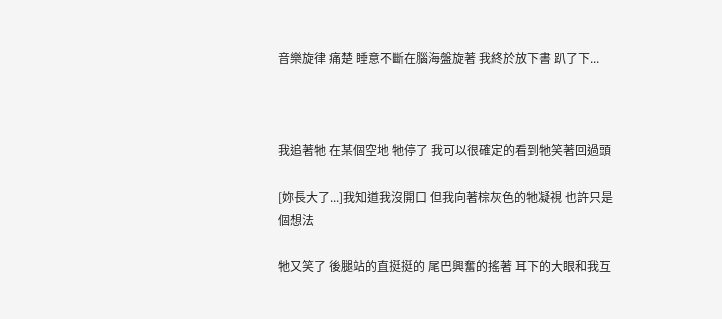音樂旋律 痛楚 睡意不斷在腦海盤旋著 我終於放下書 趴了下...



我追著牠 在某個空地 牠停了 我可以很確定的看到牠笑著回過頭

[妳長大了...]我知道我沒開口 但我向著棕灰色的牠凝視 也許只是個想法

牠又笑了 後腿站的直挺挺的 尾巴興奮的搖著 耳下的大眼和我互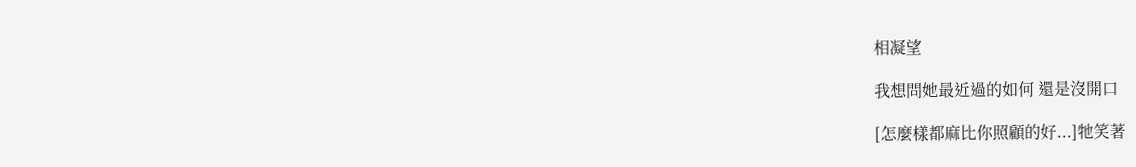相凝望

我想問她最近過的如何 還是沒開口

[怎麼樣都麻比你照顧的好...]牠笑著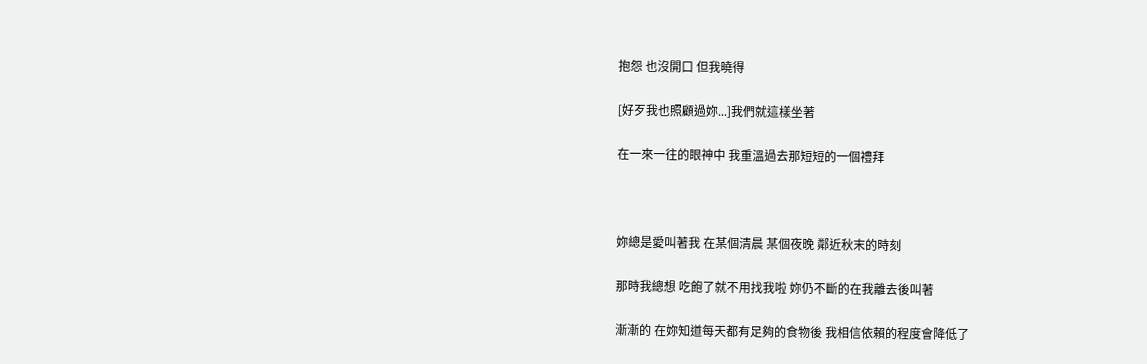抱怨 也沒開口 但我曉得

[好歹我也照顧過妳...]我們就這樣坐著

在一來一往的眼神中 我重溫過去那短短的一個禮拜



妳總是愛叫著我 在某個清晨 某個夜晚 鄰近秋末的時刻

那時我總想 吃飽了就不用找我啦 妳仍不斷的在我離去後叫著

漸漸的 在妳知道每天都有足夠的食物後 我相信依賴的程度會降低了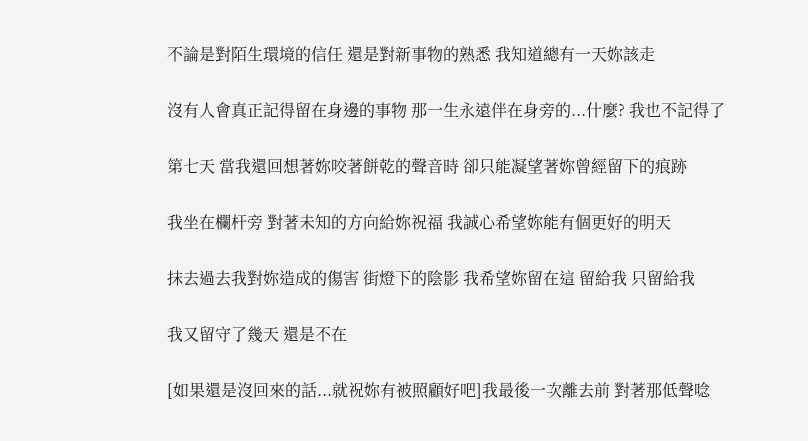不論是對陌生環境的信任 還是對新事物的熟悉 我知道總有一天妳該走

沒有人會真正記得留在身邊的事物 那一生永遠伴在身旁的...什麼? 我也不記得了

第七天 當我還回想著妳咬著餅乾的聲音時 卻只能凝望著妳曾經留下的痕跡

我坐在欄杆旁 對著未知的方向給妳祝福 我誠心希望妳能有個更好的明天

抹去過去我對妳造成的傷害 街燈下的陰影 我希望妳留在這 留給我 只留給我

我又留守了幾天 還是不在

[如果還是沒回來的話...就祝妳有被照顧好吧]我最後一次離去前 對著那低聲唸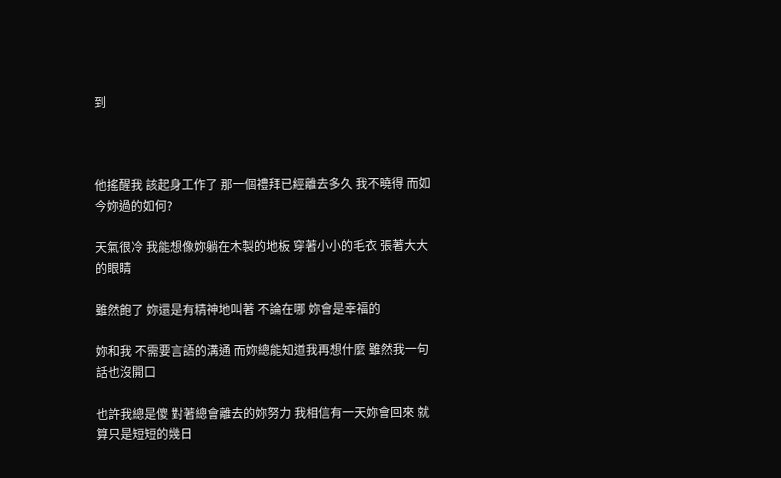到



他搖醒我 該起身工作了 那一個禮拜已經離去多久 我不曉得 而如今妳過的如何?

天氣很冷 我能想像妳躺在木製的地板 穿著小小的毛衣 張著大大的眼睛

雖然飽了 妳還是有精神地叫著 不論在哪 妳會是幸福的

妳和我 不需要言語的溝通 而妳總能知道我再想什麼 雖然我一句話也沒開口

也許我總是傻 對著總會離去的妳努力 我相信有一天妳會回來 就算只是短短的幾日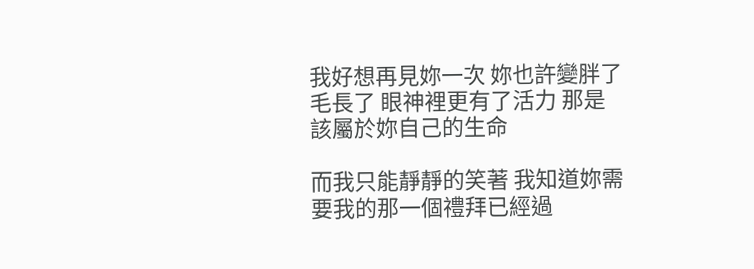我好想再見妳一次 妳也許變胖了 毛長了 眼神裡更有了活力 那是該屬於妳自己的生命

而我只能靜靜的笑著 我知道妳需要我的那一個禮拜已經過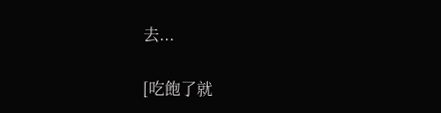去...

[吃飽了就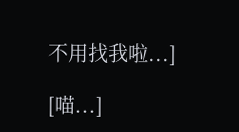不用找我啦...]

[喵...]